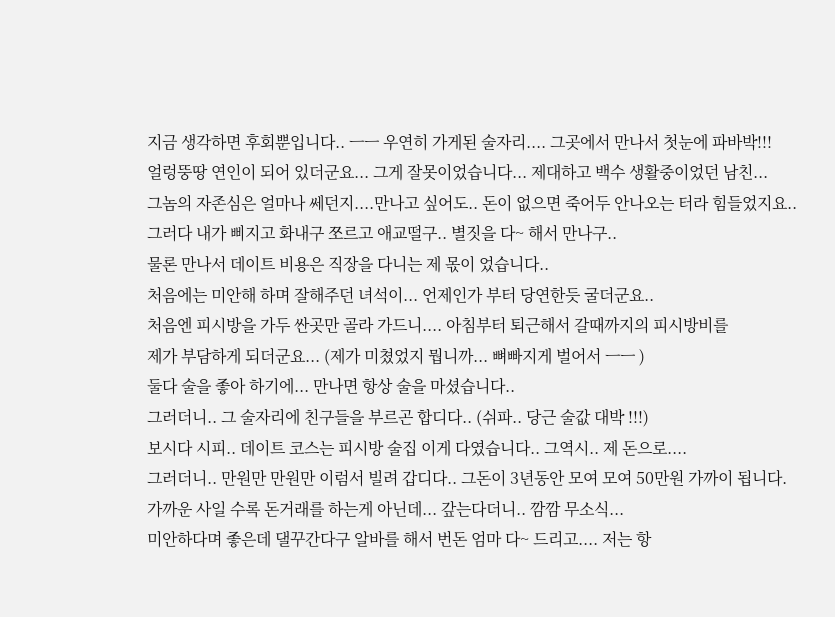지금 생각하면 후회뿐입니다.. ㅡㅡ 우연히 가게된 술자리.... 그곳에서 만나서 첫눈에 파바박!!!
얼렁뚱땅 연인이 되어 있더군요... 그게 잘못이었습니다... 제대하고 백수 생활중이었던 남친...
그놈의 자존심은 얼마나 쎄던지....만나고 싶어도.. 돈이 없으면 죽어두 안나오는 터라 힘들었지요..
그러다 내가 삐지고 화내구 쪼르고 애교떨구.. 별짓을 다~ 해서 만나구..
물론 만나서 데이트 비용은 직장을 다니는 제 몫이 었습니다..
처음에는 미안해 하며 잘해주던 녀석이... 언제인가 부터 당연한듯 굴더군요..
처음엔 피시방을 가두 싼곳만 골라 가드니.... 아침부터 퇴근해서 갈때까지의 피시방비를
제가 부담하게 되더군요... (제가 미쳤었지 뭡니까... 뼈빠지게 벌어서 ㅡㅡ )
둘다 술을 좋아 하기에... 만나면 항상 술을 마셨습니다..
그러더니.. 그 술자리에 친구들을 부르곤 합디다.. (쉬파.. 당근 술값 대박 !!!)
보시다 시피.. 데이트 코스는 피시방 술집 이게 다였습니다.. 그역시.. 제 돈으로....
그러더니.. 만원만 만원만 이럼서 빌려 갑디다.. 그돈이 3년동안 모여 모여 50만원 가까이 됩니다.
가까운 사일 수록 돈거래를 하는게 아닌데... 갚는다더니.. 깜깜 무소식...
미안하다며 좋은데 댈꾸간다구 알바를 해서 번돈 엄마 다~ 드리고.... 저는 항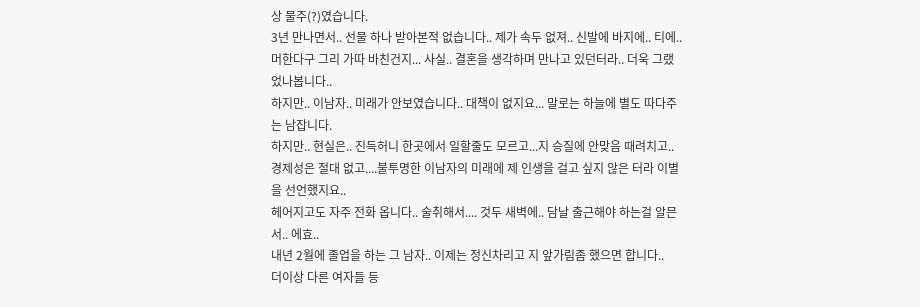상 물주(?)였습니다.
3년 만나면서.. 선물 하나 받아본적 없습니다.. 제가 속두 없져.. 신발에 바지에.. 티에..
머한다구 그리 가따 바친건지... 사실.. 결혼을 생각하며 만나고 있던터라.. 더욱 그랬었나봅니다..
하지만.. 이남자.. 미래가 안보였습니다.. 대책이 없지요... 말로는 하늘에 별도 따다주는 남잡니다.
하지만.. 현실은.. 진득허니 한곳에서 일할줄도 모르고...지 승질에 안맞음 때려치고..
경제성은 절대 없고....불투명한 이남자의 미래에 제 인생을 걸고 싶지 않은 터라 이별을 선언했지요..
헤어지고도 자주 전화 옵니다.. 술취해서.... 것두 새벽에.. 담날 출근해야 하는걸 알믄서.. 에효..
내년 2월에 졸업을 하는 그 남자.. 이제는 정신차리고 지 앞가림좀 했으면 합니다..
더이상 다른 여자들 등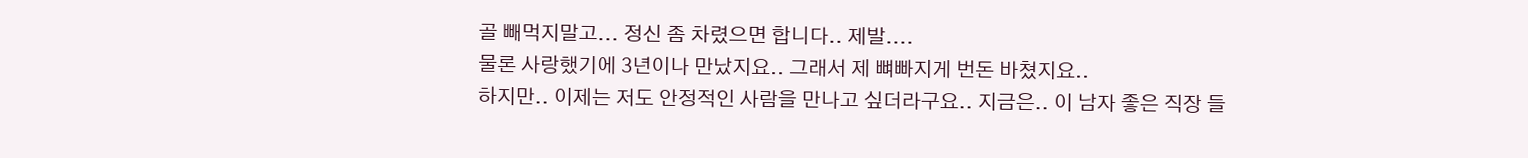골 빼먹지말고... 정신 좀 차렸으면 합니다.. 제발....
물론 사랑했기에 3년이나 만났지요.. 그래서 제 뼈빠지게 번돈 바쳤지요..
하지만.. 이제는 저도 안정적인 사람을 만나고 싶더라구요.. 지금은.. 이 남자 좋은 직장 들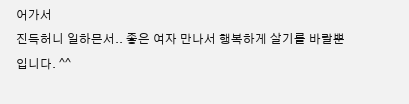어가서
진득허니 일하믄서.. 좋은 여자 만나서 행복하게 살기를 바랄뿐입니다. ^^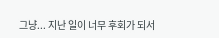그냥... 지난 일이 너무 후회가 되서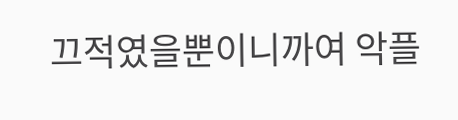끄적였을뿐이니까여 악플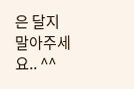은 달지 말아주세요.. ^^